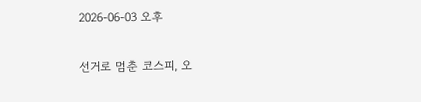2026-06-03 오후

선거로 멈춘 코스피, 오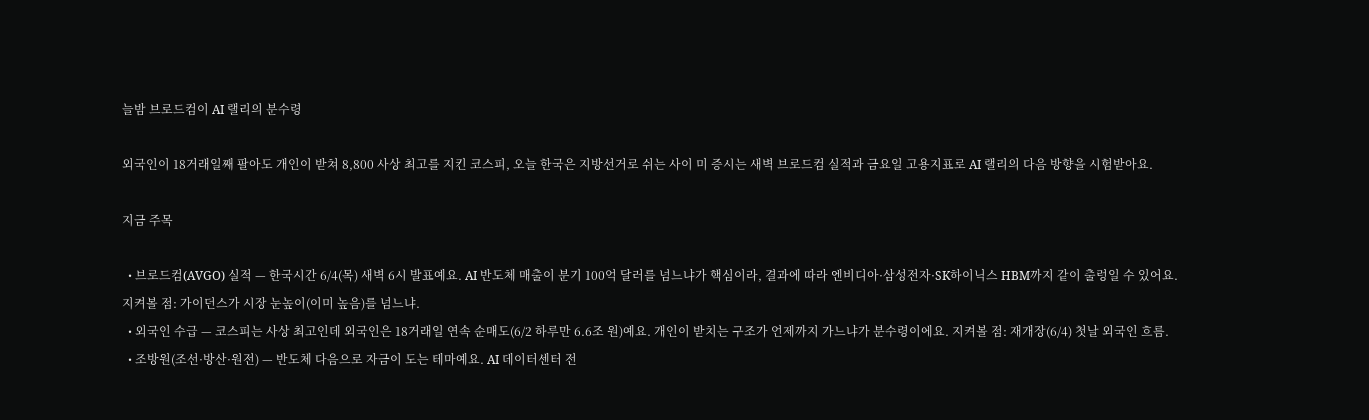늘밤 브로드컴이 AI 랠리의 분수령

외국인이 18거래일째 팔아도 개인이 받쳐 8,800 사상 최고를 지킨 코스피, 오늘 한국은 지방선거로 쉬는 사이 미 증시는 새벽 브로드컴 실적과 금요일 고용지표로 AI 랠리의 다음 방향을 시험받아요.

지금 주목

  • 브로드컴(AVGO) 실적 — 한국시간 6/4(목) 새벽 6시 발표예요. AI 반도체 매출이 분기 100억 달러를 넘느냐가 핵심이라, 결과에 따라 엔비디아·삼성전자·SK하이닉스 HBM까지 같이 출렁일 수 있어요. 지켜볼 점: 가이던스가 시장 눈높이(이미 높음)를 넘느냐.
  • 외국인 수급 — 코스피는 사상 최고인데 외국인은 18거래일 연속 순매도(6/2 하루만 6.6조 원)예요. 개인이 받치는 구조가 언제까지 가느냐가 분수령이에요. 지켜볼 점: 재개장(6/4) 첫날 외국인 흐름.
  • 조방원(조선·방산·원전) — 반도체 다음으로 자금이 도는 테마예요. AI 데이터센터 전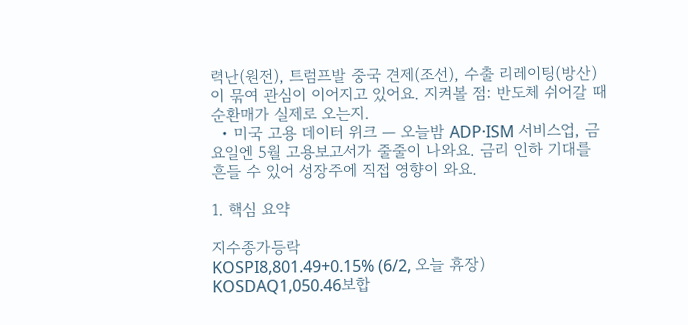력난(원전), 트럼프발 중국 견제(조선), 수출 리레이팅(방산)이 묶여 관심이 이어지고 있어요. 지켜볼 점: 반도체 쉬어갈 때 순환매가 실제로 오는지.
  • 미국 고용 데이터 위크 — 오늘밤 ADP·ISM 서비스업, 금요일엔 5월 고용보고서가 줄줄이 나와요. 금리 인하 기대를 흔들 수 있어 성장주에 직접 영향이 와요.

1. 핵심 요약

지수종가등락
KOSPI8,801.49+0.15% (6/2, 오늘 휴장)
KOSDAQ1,050.46보합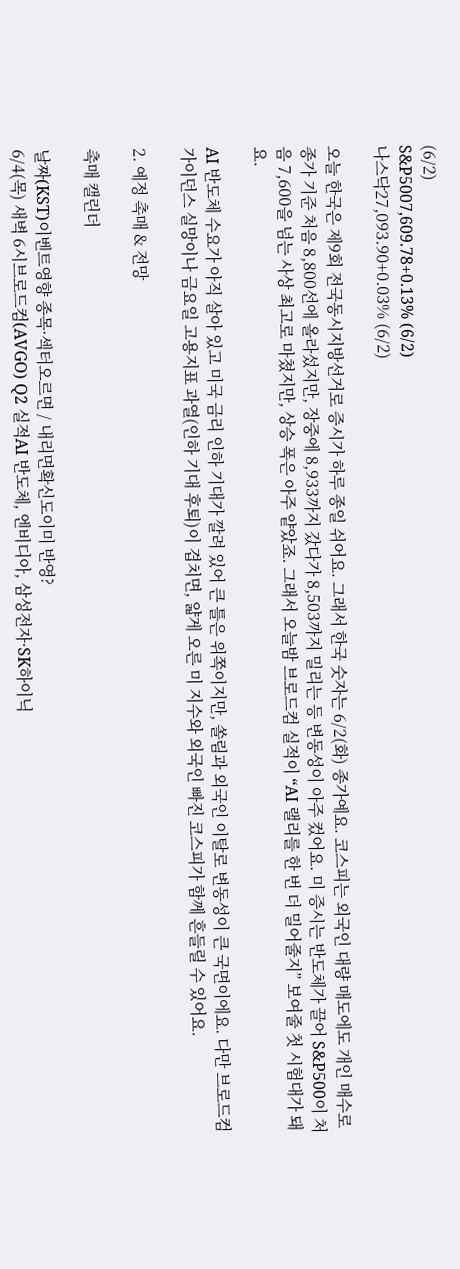(6/2)
S&P5007,609.78+0.13% (6/2)
나스닥27,093.90+0.03% (6/2)

오늘 한국은 제9회 전국동시지방선거로 증시가 하루 종일 쉬어요. 그래서 한국 숫자는 6/2(화) 종가예요. 코스피는 외국인 대량 매도에도 개인 매수로 종가 기준 처음 8,800선에 올라섰지만, 장중에 8,933까지 갔다가 8,503까지 밀리는 등 변동성이 아주 컸어요. 미 증시는 반도체가 끌어 S&P500이 처음 7,600을 넘는 사상 최고로 마쳤지만, 상승 폭은 아주 얕았죠. 그래서 오늘밤 브로드컴 실적이 “AI 랠리를 한 번 더 밀어줄지” 보여줄 첫 시험대가 돼요.

AI 반도체 수요가 아직 살아 있고 미국 금리 인하 기대가 깔려 있어 큰 틀은 위쪽이지만, 쏠림과 외국인 이탈로 변동성이 큰 국면이에요. 다만 브로드컴 가이던스 실망이나 금요일 고용지표 과열(인하 기대 후퇴)이 겹치면, 얇게 오른 미 지수와 외국인 빠진 코스피가 함께 흔들릴 수 있어요.

2. 예정 촉매 & 전망

촉매 캘린더

날짜(KST)이벤트영향 종목·섹터오르면 / 내리면확신도이미 반영?
6/4(목) 새벽 6시브로드컴(AVGO) Q2 실적AI 반도체, 엔비디아, 삼성전자·SK하이닉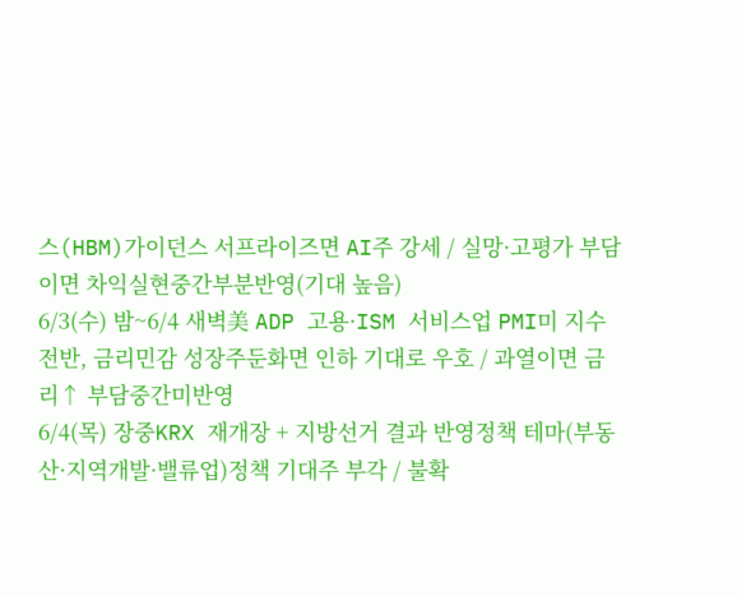스(HBM)가이던스 서프라이즈면 AI주 강세 / 실망·고평가 부담이면 차익실현중간부분반영(기대 높음)
6/3(수) 밤~6/4 새벽美 ADP 고용·ISM 서비스업 PMI미 지수 전반, 금리민감 성장주둔화면 인하 기대로 우호 / 과열이면 금리↑ 부담중간미반영
6/4(목) 장중KRX 재개장 + 지방선거 결과 반영정책 테마(부동산·지역개발·밸류업)정책 기대주 부각 / 불확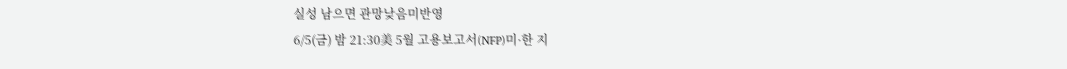실성 남으면 관망낮음미반영
6/5(금) 밤 21:30美 5월 고용보고서(NFP)미·한 지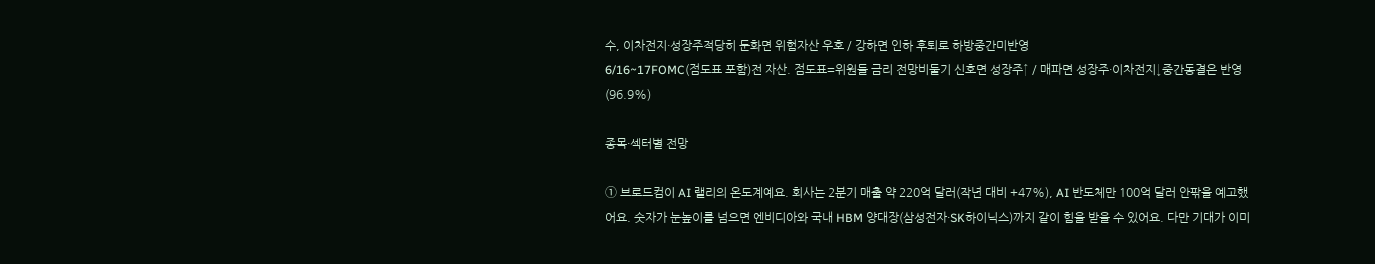수, 이차전지·성장주적당히 둔화면 위험자산 우호 / 강하면 인하 후퇴로 하방중간미반영
6/16~17FOMC(점도표 포함)전 자산. 점도표=위원들 금리 전망비둘기 신호면 성장주↑ / 매파면 성장주·이차전지↓중간동결은 반영(96.9%)

종목·섹터별 전망

① 브로드컴이 AI 랠리의 온도계예요. 회사는 2분기 매출 약 220억 달러(작년 대비 +47%), AI 반도체만 100억 달러 안팎을 예고했어요. 숫자가 눈높이를 넘으면 엔비디아와 국내 HBM 양대장(삼성전자·SK하이닉스)까지 같이 힘을 받을 수 있어요. 다만 기대가 이미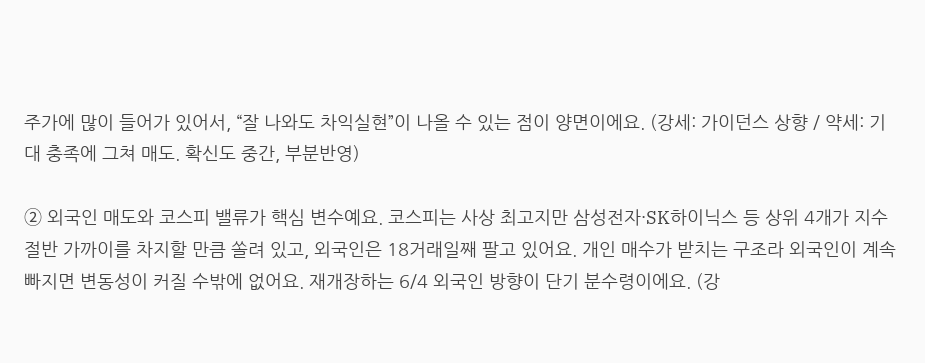주가에 많이 들어가 있어서, “잘 나와도 차익실현”이 나올 수 있는 점이 양면이에요. (강세: 가이던스 상향 / 약세: 기대 충족에 그쳐 매도. 확신도 중간, 부분반영)

② 외국인 매도와 코스피 밸류가 핵심 변수예요. 코스피는 사상 최고지만 삼성전자·SK하이닉스 등 상위 4개가 지수 절반 가까이를 차지할 만큼 쏠려 있고, 외국인은 18거래일째 팔고 있어요. 개인 매수가 받치는 구조라 외국인이 계속 빠지면 변동성이 커질 수밖에 없어요. 재개장하는 6/4 외국인 방향이 단기 분수령이에요. (강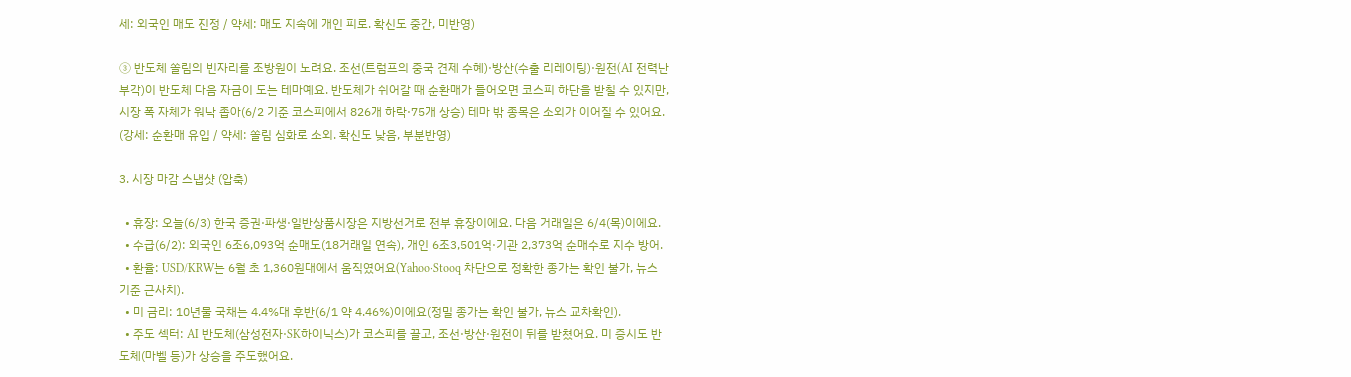세: 외국인 매도 진정 / 약세: 매도 지속에 개인 피로. 확신도 중간, 미반영)

③ 반도체 쏠림의 빈자리를 조방원이 노려요. 조선(트럼프의 중국 견제 수혜)·방산(수출 리레이팅)·원전(AI 전력난 부각)이 반도체 다음 자금이 도는 테마예요. 반도체가 쉬어갈 때 순환매가 들어오면 코스피 하단을 받칠 수 있지만, 시장 폭 자체가 워낙 좁아(6/2 기준 코스피에서 826개 하락·75개 상승) 테마 밖 종목은 소외가 이어질 수 있어요. (강세: 순환매 유입 / 약세: 쏠림 심화로 소외. 확신도 낮음, 부분반영)

3. 시장 마감 스냅샷 (압축)

  • 휴장: 오늘(6/3) 한국 증권·파생·일반상품시장은 지방선거로 전부 휴장이에요. 다음 거래일은 6/4(목)이에요.
  • 수급(6/2): 외국인 6조6,093억 순매도(18거래일 연속), 개인 6조3,501억·기관 2,373억 순매수로 지수 방어.
  • 환율: USD/KRW는 6월 초 1,360원대에서 움직였어요(Yahoo·Stooq 차단으로 정확한 종가는 확인 불가, 뉴스 기준 근사치).
  • 미 금리: 10년물 국채는 4.4%대 후반(6/1 약 4.46%)이에요(정밀 종가는 확인 불가, 뉴스 교차확인).
  • 주도 섹터: AI 반도체(삼성전자·SK하이닉스)가 코스피를 끌고, 조선·방산·원전이 뒤를 받쳤어요. 미 증시도 반도체(마벨 등)가 상승을 주도했어요.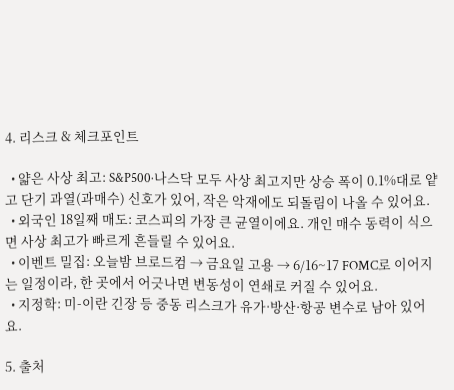4. 리스크 & 체크포인트

  • 얇은 사상 최고: S&P500·나스닥 모두 사상 최고지만 상승 폭이 0.1%대로 얕고 단기 과열(과매수) 신호가 있어, 작은 악재에도 되돌림이 나올 수 있어요.
  • 외국인 18일째 매도: 코스피의 가장 큰 균열이에요. 개인 매수 동력이 식으면 사상 최고가 빠르게 흔들릴 수 있어요.
  • 이벤트 밀집: 오늘밤 브로드컴 → 금요일 고용 → 6/16~17 FOMC로 이어지는 일정이라, 한 곳에서 어긋나면 변동성이 연쇄로 커질 수 있어요.
  • 지정학: 미-이란 긴장 등 중동 리스크가 유가·방산·항공 변수로 남아 있어요.

5. 출처